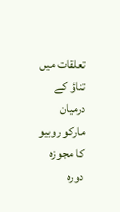تعلقات میں تناؤ کے درمیان مارکو روبیو کا مجوزہ دورہ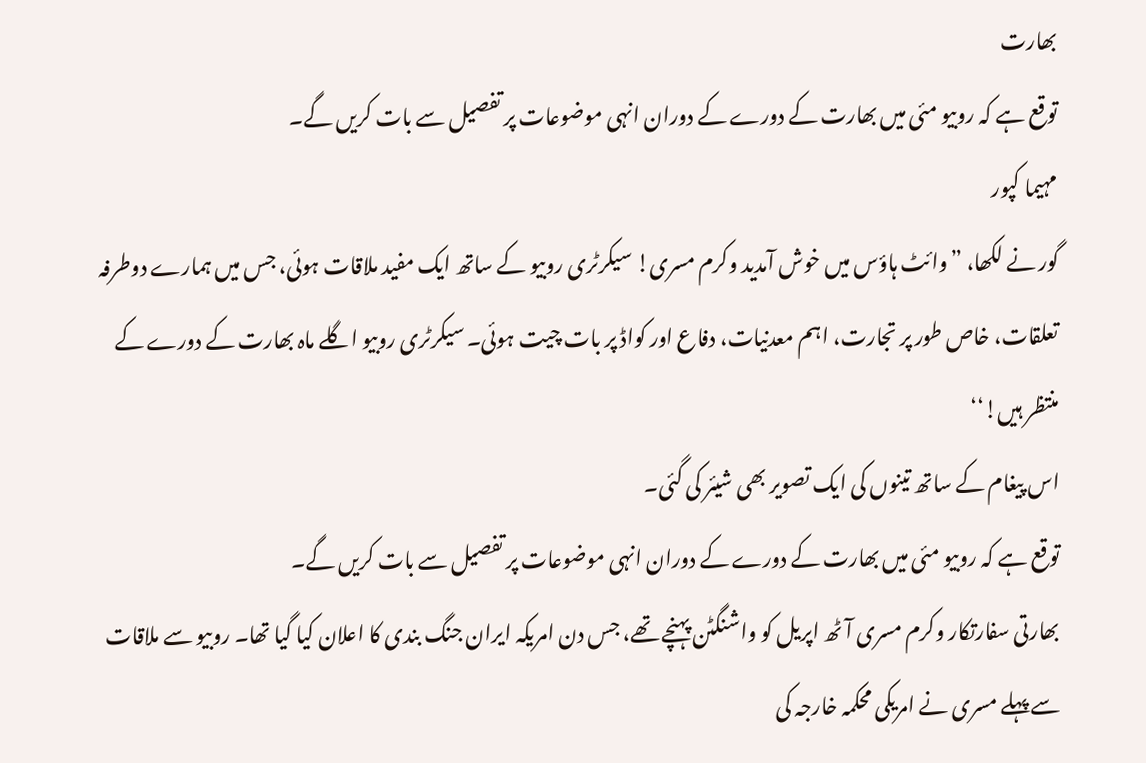بھارت
توقع ہے کہ روبیو مئی میں بھارت کے دورے کے دوران انہی موضوعات پر تفصیل سے بات کریں گے۔
مہیما کپور
گور نے لکھا، ”وائٹ ہاؤس میں خوش آمدید وکرم مسری! سیکرٹری روبیو کے ساتھ ایک مفید ملاقات ہوئی، جس میں ہمارے دوطرفہ تعلقات، خاص طور پر تجارت، اہم معدنیات، دفاع اور کواڈ پر بات چیت ہوئی۔ سیکرٹری روبیو اگلے ماہ بھارت کے دورے کے منتظر ہیں!‘‘
اس پیغام کے ساتھ تینوں کی ایک تصویر بھی شیئر کی گئی۔
توقع ہے کہ روبیو مئی میں بھارت کے دورے کے دوران انہی موضوعات پر تفصیل سے بات کریں گے۔
بھارتی سفارتکار وکرم مسری آٹھ اپریل کو واشنگٹن پہنچے تھے، جس دن امریکہ ایران جنگ بندی کا اعلان کیا گیا تھا۔ روبیو سے ملاقات سے پہلے مسری نے امریکی محکمہ خارجہ کی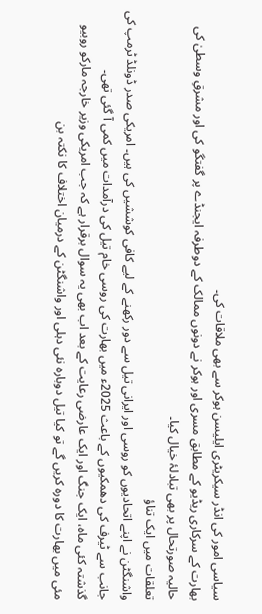سیاسی امور کی انڈر سیکریٹری ایلیسن ہوکر سے بھی ملاقات کی۔
بھارت کے سرکاری ریڈیو کے مطابق مسری اور ہوکر نے دونوں ممالک کے دوطرفہ ایجنڈے پر گفتگو کی اور مشرقِ وسطیٰ کی حالیہ صورتحال پر بھی تبادلۂ خیال کیا۔
تعلقات میں ایک تناؤ
واشنگٹن نے اپنے اتحادیوں کو روسی اور ایرانی تیل سے دور رکھنے کے لیے کافی کوششیں کی ہیں۔ امریکی صدر ڈونلڈ ٹرمپ کی جانب سے ٹیرف کی دھمکیوں کے باعث 2025ء میں بھارت کی روسی خام تیل کی درآمدات میں کمی آ گئی تھی۔
گذشتہ کئی ماہ، ایک جنگ اور ایک عارضی رعایت کے بعد اب بھی یہ سوال برقرار ہے کہ جب امریکی وزیر خارجہ مارکو روبیو مئی میں بھارت کا دورہ کریں گے تو کیا تیل دوبارہ نئی دہلی اور واشنگٹن کے درمیان اختلاف کا نکتہ بن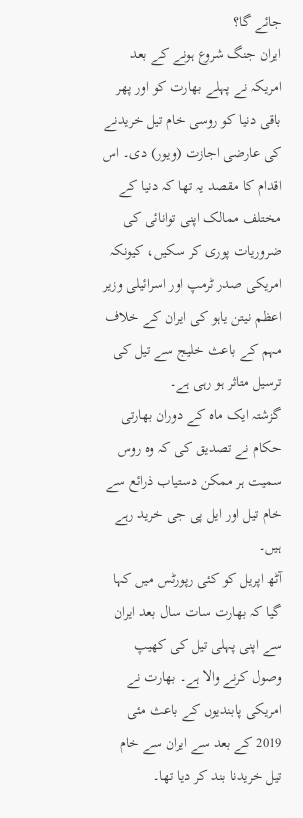جائے گا؟
ایران جنگ شروع ہونے کے بعد امریکہ نے پہلے بھارت کو اور پھر باقی دنیا کو روسی خام تیل خریدنے کی عارضی اجازت (ویور) دی۔ اس اقدام کا مقصد یہ تھا کہ دنیا کے مختلف ممالک اپنی توانائی کی ضروریات پوری کر سکیں، کیونکہ امریکی صدر ٹرمپ اور اسرائیلی وزیر اعظم نیتن یاہو کی ایران کے خلاف مہم کے باعث خلیج سے تیل کی ترسیل متاثر ہو رہی ہے۔
گزشتہ ایک ماہ کے دوران بھارتی حکام نے تصدیق کی کہ وہ روس سمیت ہر ممکن دستیاب ذرائع سے خام تیل اور ایل پی جی خرید رہے ہیں۔
آٹھ اپریل کو کئی رپورٹس میں کہا گیا کہ بھارت سات سال بعد ایران سے اپنی پہلی تیل کی کھیپ وصول کرنے والا ہے۔ بھارت نے امریکی پابندیوں کے باعث مئی 2019 کے بعد سے ایران سے خام تیل خریدنا بند کر دیا تھا۔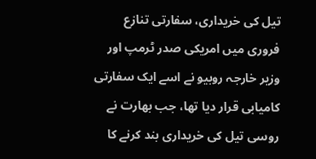تیل کی خریداری، سفارتی تنازع
فروری میں امریکی صدر ٹرمپ اور وزیر خارجہ روبیو نے اسے ایک سفارتی کامیابی قرار دیا تھا، جب بھارت نے روسی تیل کی خریداری بند کرنے کا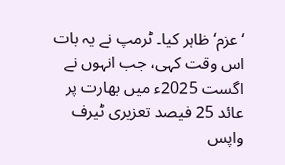‘عزم‘ ظاہر کیا۔ ٹرمپ نے یہ بات اس وقت کہی، جب انہوں نے اگست 2025ء میں بھارت پر عائد 25 فیصد تعزیری ٹیرف واپس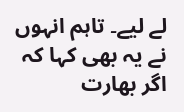لے لیے۔ تاہم انہوں نے یہ بھی کہا کہ اگر بھارت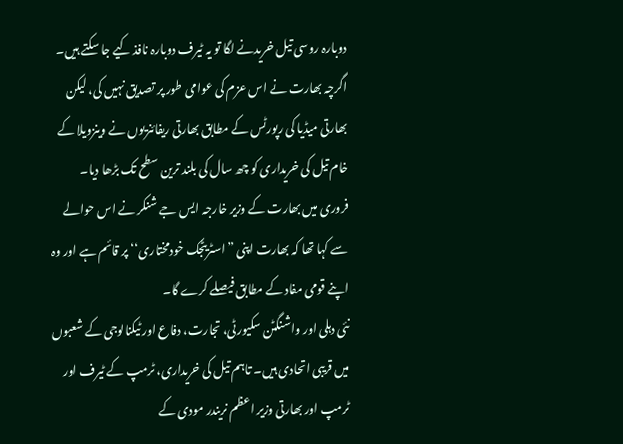دوبارہ روسی تیل خریدنے لگا تو یہ ٹیرف دوبارہ نافذ کیے جا سکتے ہیں۔
اگرچہ بھارت نے اس عزم کی عوامی طور پر تصدیق نہیں کی، لیکن بھارتی میڈیا کی رپورٹس کے مطابق بھارتی ریفائنریوں نے وینزویلا کے خام تیل کی خریداری کو چھ سال کی بلند ترین سطح تک بڑھا دیا۔
فروری میں بھارت کے وزیر خارجہ ایس جے شنکر نے اس حوالے سے کہا تھا کہ بھارت اپنی ”اسٹریٹجک خودمختاری‘‘ پر قائم ہے اور وہ اپنے قومی مفاد کے مطابق فیصلے کرے گا۔
نئی دہلی اور واشنگٹن سکیورٹی، تجارت، دفاع اور ٹیکنالوجی کے شعبوں میں قریبی اتحادی ہیں۔ تاہم تیل کی خریداری، ٹرمپ کے ٹیرف اور ٹرمپ اور بھارتی وزیر اعظم نریندر مودی کے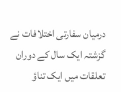درمیان سفارتی اختلافات نے گزشتہ ایک سال کے دوران تعلقات میں ایک تناؤ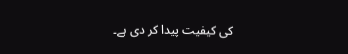کی کیفیت پیدا کر دی ہے۔